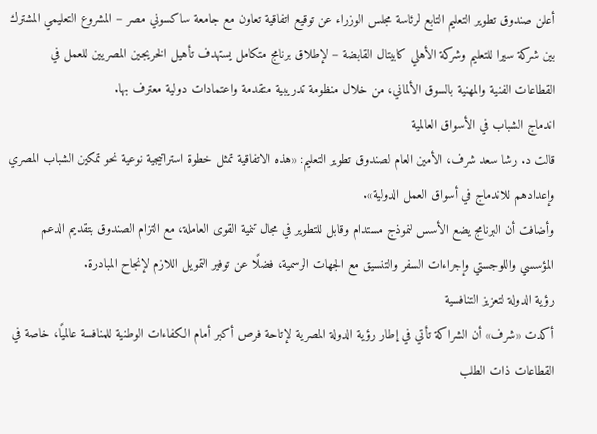أعلن صندوق تطوير التعليم التابع لرئاسة مجلس الوزراء عن توقيع اتفاقية تعاون مع جامعة ساكسوني مصر – المشروع التعليمي المشترك بين شركة سيرا للتعليم وشركة الأهلي كابيتال القابضة – لإطلاق برنامج متكامل يستهدف تأهيل الخريجين المصريين للعمل في القطاعات الفنية والمهنية بالسوق الألماني، من خلال منظومة تدريبية متقدمة واعتمادات دولية معترف بها.
اندماج الشباب في الأسواق العالمية
قالت د. رشا سعد شرف، الأمين العام لصندوق تطوير التعليم: «هذه الاتفاقية تمثل خطوة استراتيجية نوعية نحو تمكين الشباب المصري وإعدادهم للاندماج في أسواق العمل الدولية».
وأضافت أن البرنامج يضع الأسس لنموذج مستدام وقابل للتطوير في مجال تنمية القوى العاملة، مع التزام الصندوق بتقديم الدعم المؤسسي واللوجستي وإجراءات السفر والتنسيق مع الجهات الرسمية، فضلًا عن توفير التمويل اللازم لإنجاح المبادرة.
رؤية الدولة لتعزيز التنافسية
أكدت «شرف» أن الشراكة تأتي في إطار رؤية الدولة المصرية لإتاحة فرص أكبر أمام الكفاءات الوطنية للمنافسة عالميًا، خاصة في القطاعات ذات الطلب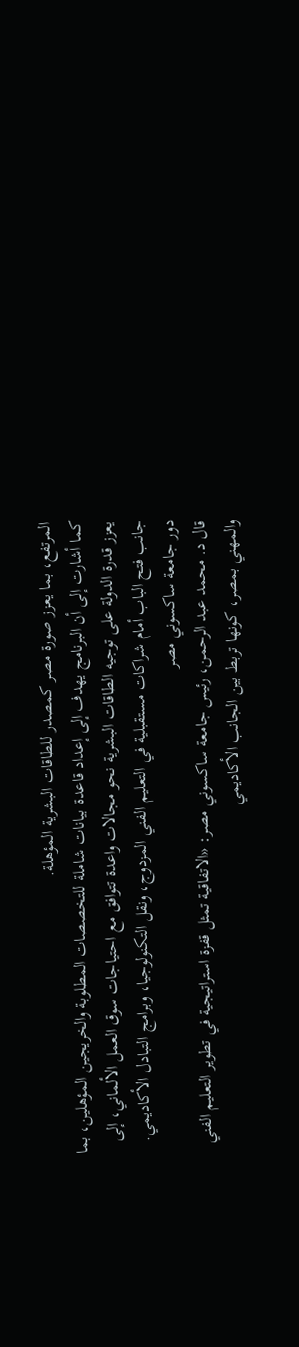المرتفع، بما يعزز صورة مصر كمصدر للطاقات البشرية المؤهلة.
كما أشارت إلى أن البرنامج يهدف إلى إعداد قاعدة بيانات شاملة للتخصصات المطلوبة والخريجين المؤهلين، بما يعزز قدرة الدولة على توجيه الطاقات البشرية نحو مجالات واعدة تتوافق مع احتياجات سوق العمل الألماني، إلى جانب فتح الباب أمام شراكات مستقبلية في التعليم الفني المزدوج، ونقل التكنولوجيا، وبرامج التبادل الأكاديمي.
دور جامعة ساكسوني مصر
قال د. محمد عبد الرحمن، رئيس جامعة ساكسوني مصر: «الاتفاقية تمثل قفزة استراتيجية في تطوير التعليم الفني والمهني بمصر، كونها تربط بين الجانب الأكاديمي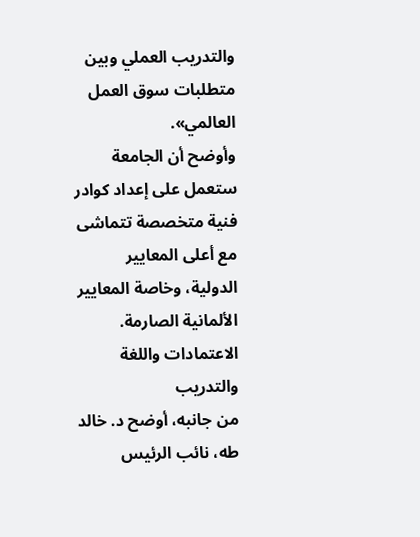والتدريب العملي وبين متطلبات سوق العمل العالمي».
وأوضح أن الجامعة ستعمل على إعداد كوادر فنية متخصصة تتماشى مع أعلى المعايير الدولية، وخاصة المعايير الألمانية الصارمة.
الاعتمادات واللغة والتدريب
من جانبه، أوضح د. خالد طه، نائب الرئيس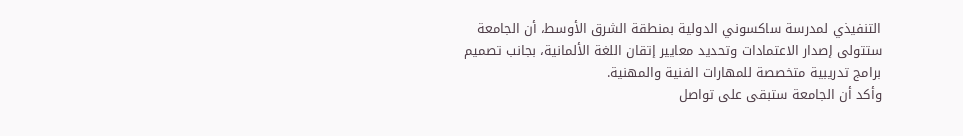التنفيذي لمدرسة ساكسوني الدولية بمنطقة الشرق الأوسط، أن الجامعة ستتولى إصدار الاعتمادات وتحديد معايير إتقان اللغة الألمانية، بجانب تصميم برامج تدريبية متخصصة للمهارات الفنية والمهنية.
وأكد أن الجامعة ستبقى على تواصل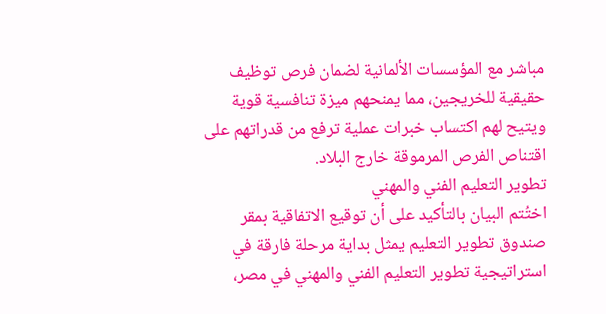مباشر مع المؤسسات الألمانية لضمان فرص توظيف حقيقية للخريجين، مما يمنحهم ميزة تنافسية قوية ويتيح لهم اكتساب خبرات عملية ترفع من قدراتهم على اقتناص الفرص المرموقة خارج البلاد.
تطوير التعليم الفني والمهني
اختُتم البيان بالتأكيد على أن توقيع الاتفاقية بمقر صندوق تطوير التعليم يمثل بداية مرحلة فارقة في استراتيجية تطوير التعليم الفني والمهني في مصر،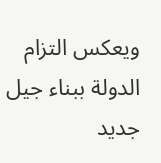ويعكس التزام الدولة ببناء جيل جديد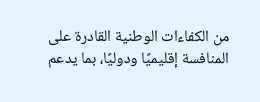من الكفاءات الوطنية القادرة على المنافسة إقليميًا ودوليًا، بما يدعم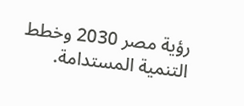رؤية مصر 2030 وخطط التنمية المستدامة.